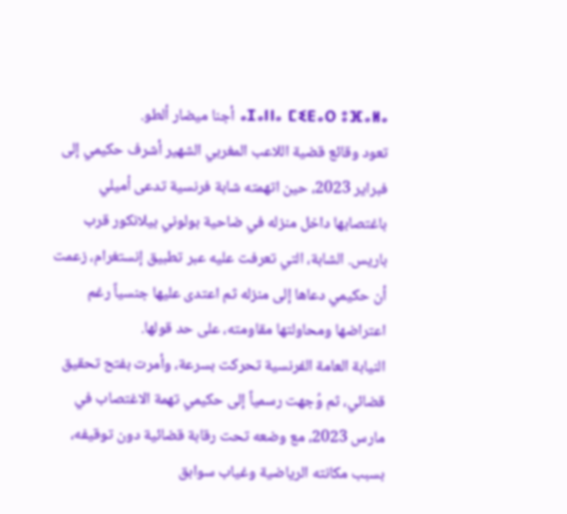ⴰⵊⴰⵏⵏⴰ ⵎⵉⴹⴰⵔ ⵓⴼⴰⵍⴰ أجنا ميضار ألطو.
تعود وقائع قضية اللاعب المغربي الشهير أشرف حكيمي إلى فبراير 2023، حين اتهمته شابة فرنسية تدعى أميلي باغتصابها داخل منزله في ضاحية بولوني بيلانكور قرب باريس. الشابة، التي تعرفت عليه عبر تطبيق إنستغرام، زعمت أن حكيمي دعاها إلى منزله ثم اعتدى عليها جنسياً رغم اعتراضها ومحاولتها مقاومته، على حد قولها.
النيابة العامة الفرنسية تحركت بسرعة، وأمرت بفتح تحقيق قضائي، ثم وُجهت رسمياً إلى حكيمي تهمة الاغتصاب في مارس 2023، مع وضعه تحت رقابة قضائية دون توقيفه، بسبب مكانته الرياضية وغياب سوابق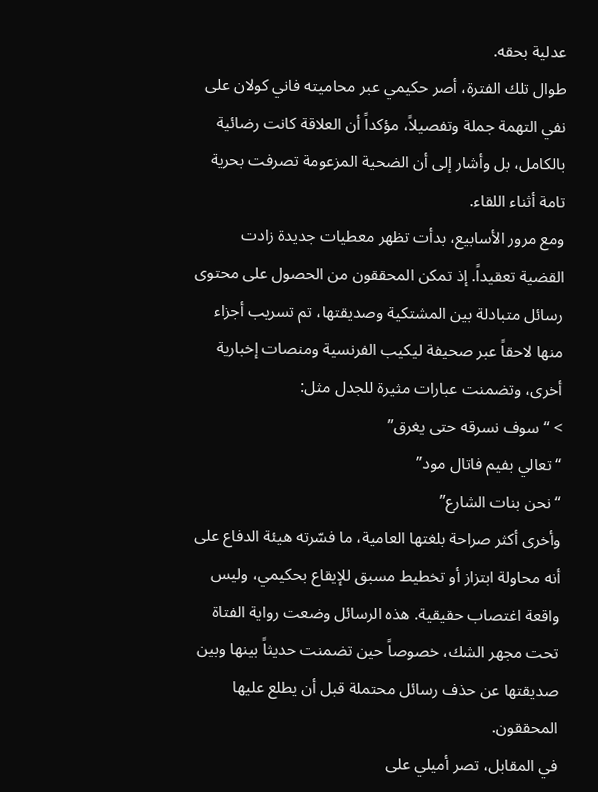عدلية بحقه.
طوال تلك الفترة، أصر حكيمي عبر محاميته فاني كولان على نفي التهمة جملة وتفصيلاً، مؤكداً أن العلاقة كانت رضائية بالكامل، بل وأشار إلى أن الضحية المزعومة تصرفت بحرية تامة أثناء اللقاء.
ومع مرور الأسابيع، بدأت تظهر معطيات جديدة زادت القضية تعقيداً. إذ تمكن المحققون من الحصول على محتوى رسائل متبادلة بين المشتكية وصديقتها، تم تسريب أجزاء منها لاحقاً عبر صحيفة ليكيب الفرنسية ومنصات إخبارية أخرى، وتضمنت عبارات مثيرة للجدل مثل:
> “سوف نسرقه حتى يغرق”
“تعالي بفيم فاتال مود”
“نحن بنات الشارع”
وأخرى أكثر صراحة بلغتها العامية، ما فسّرته هيئة الدفاع على أنه محاولة ابتزاز أو تخطيط مسبق للإيقاع بحكيمي، وليس واقعة اغتصاب حقيقية. هذه الرسائل وضعت رواية الفتاة تحت مجهر الشك، خصوصاً حين تضمنت حديثاً بينها وبين صديقتها عن حذف رسائل محتملة قبل أن يطلع عليها المحققون.
في المقابل، تصر أميلي على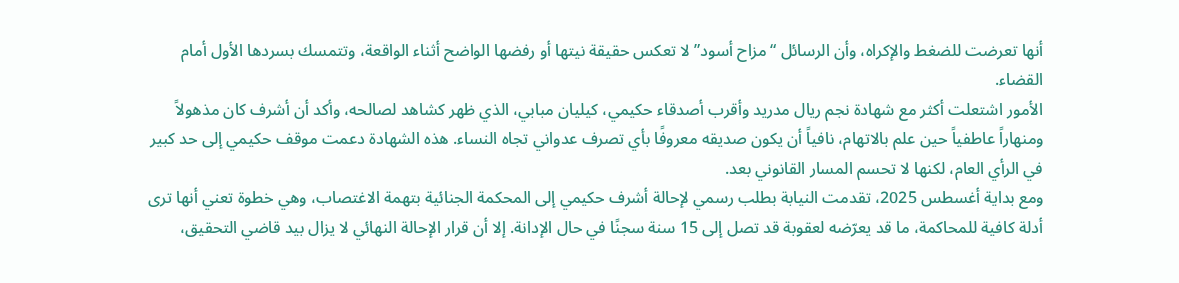أنها تعرضت للضغط والإكراه، وأن الرسائل “مزاح أسود” لا تعكس حقيقة نيتها أو رفضها الواضح أثناء الواقعة، وتتمسك بسردها الأول أمام القضاء.
الأمور اشتعلت أكثر مع شهادة نجم ريال مدريد وأقرب أصدقاء حكيمي، كيليان مبابي، الذي ظهر كشاهد لصالحه، وأكد أن أشرف كان مذهولاً ومنهاراً عاطفياً حين علم بالاتهام، نافياً أن يكون صديقه معروفًا بأي تصرف عدواني تجاه النساء. هذه الشهادة دعمت موقف حكيمي إلى حد كبير في الرأي العام، لكنها لا تحسم المسار القانوني بعد.
ومع بداية أغسطس 2025، تقدمت النيابة بطلب رسمي لإحالة أشرف حكيمي إلى المحكمة الجنائية بتهمة الاغتصاب، وهي خطوة تعني أنها ترى أدلة كافية للمحاكمة، ما قد يعرّضه لعقوبة قد تصل إلى 15 سنة سجنًا في حال الإدانة. إلا أن قرار الإحالة النهائي لا يزال بيد قاضي التحقيق،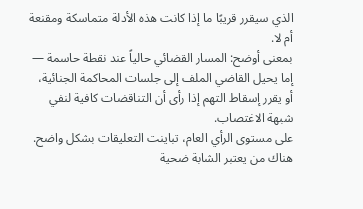الذي سيقرر قريبًا ما إذا كانت هذه الأدلة متماسكة ومقنعة أم لا.
بمعنى أوضح: المسار القضائي حالياً عند نقطة حاسمة — إما يحيل القاضي الملف إلى جلسات المحاكمة الجنائية، أو يقرر إسقاط التهم إذا رأى أن التناقضات كافية لنفي شبهة الاغتصاب.
على مستوى الرأي العام، تباينت التعليقات بشكل واضح. هناك من يعتبر الشابة ضحية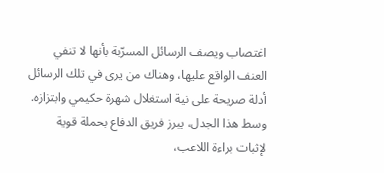اغتصاب ويصف الرسائل المسرّبة بأنها لا تنفي العنف الواقع عليها، وهناك من يرى في تلك الرسائل أدلة صريحة على نية استغلال شهرة حكيمي وابتزازه. وسط هذا الجدل، يبرز فريق الدفاع بحملة قوية لإثبات براءة اللاعب،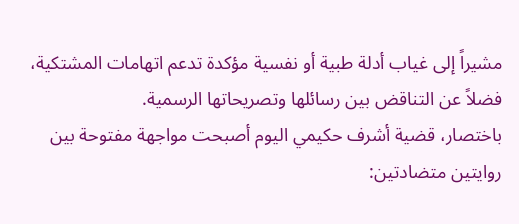مشيراً إلى غياب أدلة طبية أو نفسية مؤكدة تدعم اتهامات المشتكية، فضلاً عن التناقض بين رسائلها وتصريحاتها الرسمية.
باختصار، قضية أشرف حكيمي اليوم أصبحت مواجهة مفتوحة بين روايتين متضادتين: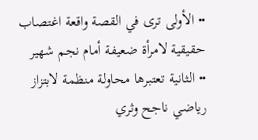•• الأولى ترى في القصة واقعة اغتصاب حقيقية لامرأة ضعيفة أمام نجم شهير
•• الثانية تعتبرها محاولة منظمة لابتزاز رياضي ناجح وثري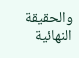والحقيقة النهائية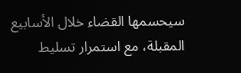سيحسمها القضاء خلال الأسابيع المقبلة، مع استمرار تسليط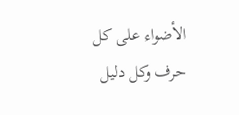الأضواء على كل حرف وكل دليل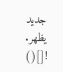جديد يظهر.
![]()